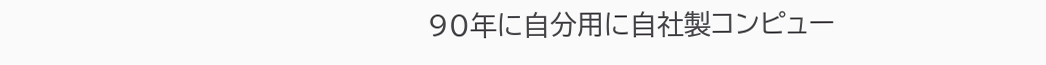90年に自分用に自社製コンピュー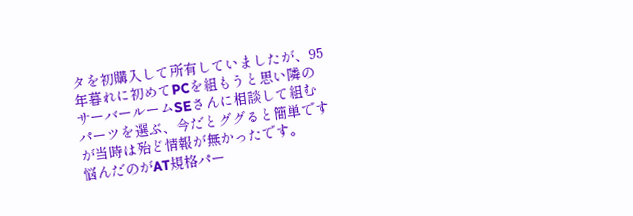タを初購入して所有していましたが、95年暮れに初めてPCを組もうと思い隣のサーバールームSEさんに相談して組むパーツを選ぶ、今だとググると簡単ですが当時は殆ど情報が無かったです。
悩んだのがAT規格パー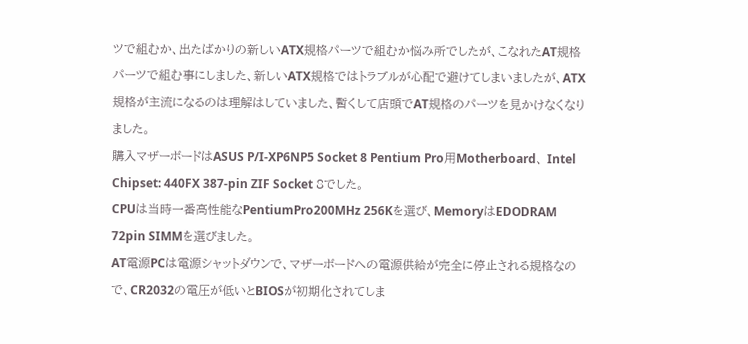ツで組むか、出たばかりの新しいATX規格パーツで組むか悩み所でしたが、こなれたAT規格パーツで組む事にしました、新しいATX規格ではトラブルが心配で避けてしまいましたが、ATX規格が主流になるのは理解はしていました、暫くして店頭でAT規格のパーツを見かけなくなりました。
購入マザーボードはASUS P/I-XP6NP5 Socket 8 Pentium Pro用Motherboard、 Intel Chipset: 440FX 387-pin ZIF Socket 8でした。
CPUは当時一番高性能なPentiumPro200MHz 256Kを選び、MemoryはEDODRAM 72pin SIMMを選びました。
AT電源PCは電源シャットダウンで、マザーボードへの電源供給が完全に停止される規格なので、CR2032の電圧が低いとBIOSが初期化されてしま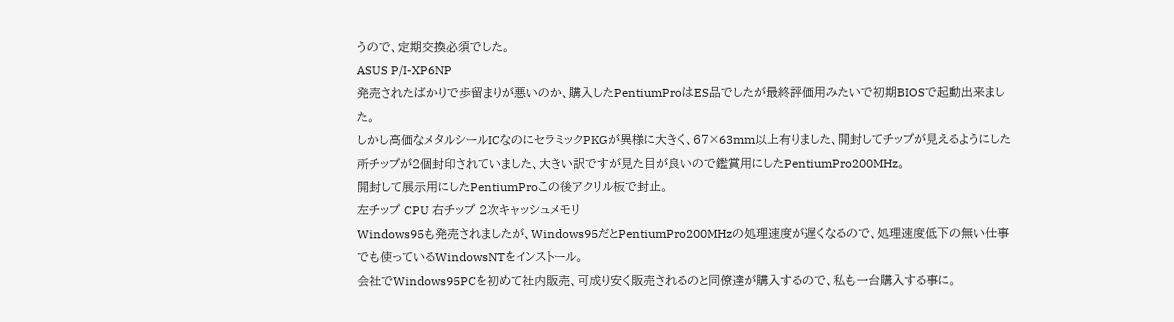うので、定期交換必須でした。
ASUS P/I-XP6NP
発売されたばかりで歩留まりが悪いのか、購入したPentiumProはES品でしたが最終評価用みたいで初期BIOSで起動出来ました。
しかし高価なメタルシールICなのにセラミックPKGが異様に大きく、67×63mm以上有りました、開封してチップが見えるようにした所チップが2個封印されていました、大きい訳ですが見た目が良いので鑑賞用にしたPentiumPro200MHz。
開封して展示用にしたPentiumProこの後アクリル板で封止。
左チップ CPU 右チップ 2次キャッシュメモリ
Windows95も発売されましたが、Windows95だとPentiumPro200MHzの処理速度が遅くなるので、処理速度低下の無い仕事でも使っているWindowsNTをインストール。
会社でWindows95PCを初めて社内販売、可成り安く販売されるのと同僚達が購入するので、私も一台購入する事に。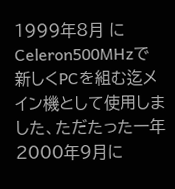1999年8月 にCeleron500MHzで新しくPCを組む迄メイン機として使用しました、ただたった一年 2000年9月に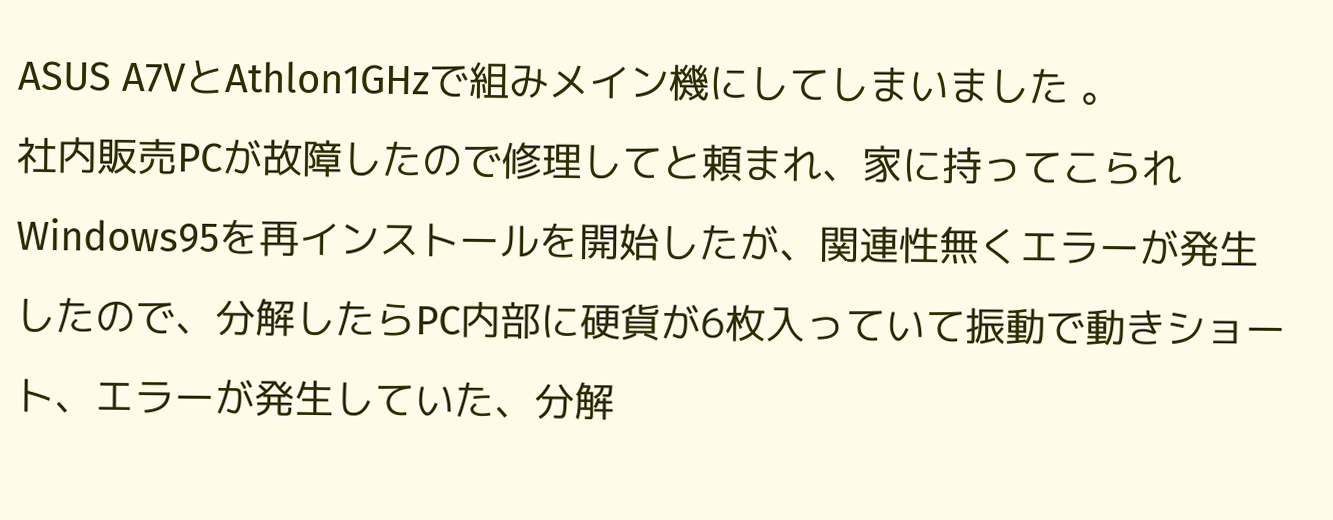ASUS A7VとAthlon1GHzで組みメイン機にしてしまいました 。
社内販売PCが故障したので修理してと頼まれ、家に持ってこられWindows95を再インストールを開始したが、関連性無くエラーが発生したので、分解したらPC内部に硬貨が6枚入っていて振動で動きショート、エラーが発生していた、分解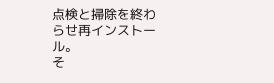点検と掃除を終わらせ再インストール。
そ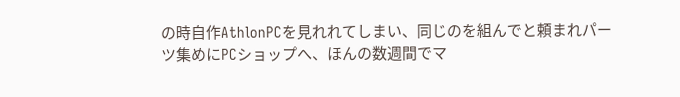の時自作AthlonPCを見れれてしまい、同じのを組んでと頼まれパーツ集めにPCショップへ、ほんの数週間でマ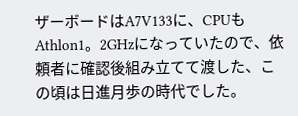ザーボードはA7V133に、CPUもAthlon1。2GHzになっていたので、依頼者に確認後組み立てて渡した、この頃は日進月歩の時代でした。